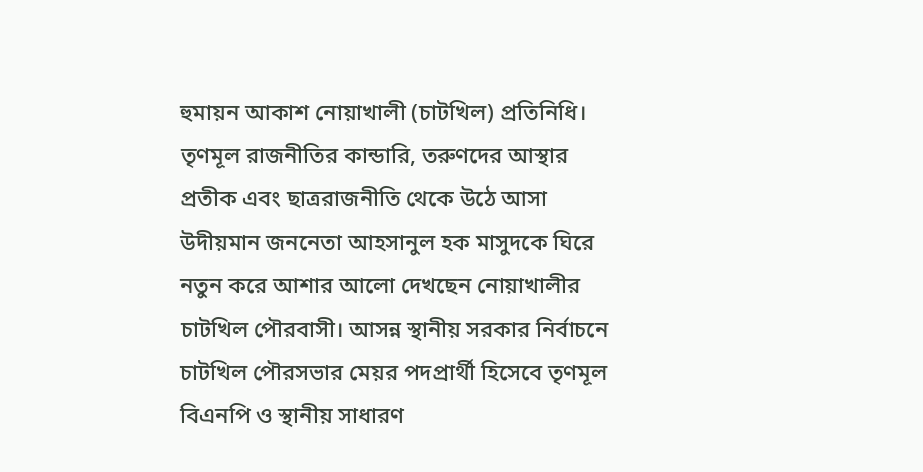হুমায়ন আকাশ নোয়াখালী (চাটখিল) প্রতিনিধি।
তৃণমূল রাজনীতির কান্ডারি, তরুণদের আস্থার প্রতীক এবং ছাত্ররাজনীতি থেকে উঠে আসা উদীয়মান জননেতা আহসানুল হক মাসুদকে ঘিরে নতুন করে আশার আলো দেখছেন নোয়াখালীর চাটখিল পৌরবাসী। আসন্ন স্থানীয় সরকার নির্বাচনে চাটখিল পৌরসভার মেয়র পদপ্রার্থী হিসেবে তৃণমূল বিএনপি ও স্থানীয় সাধারণ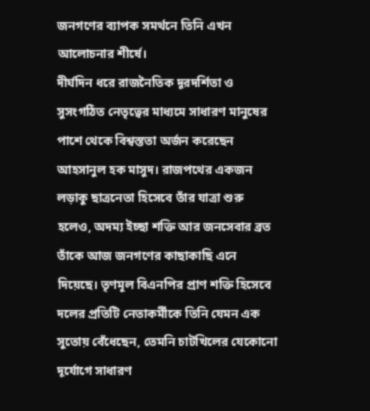জনগণের ব্যাপক সমর্থনে তিনি এখন আলোচনার শীর্ষে।
দীর্ঘদিন ধরে রাজনৈতিক দূরদর্শিতা ও সুসংগঠিত নেতৃত্বের মাধ্যমে সাধারণ মানুষের পাশে থেকে বিশ্বস্ততা অর্জন করেছেন আহসানুল হক মাসুদ। রাজপথের একজন লড়াকু ছাত্রনেতা হিসেবে তাঁর যাত্রা শুরু হলেও, অদম্য ইচ্ছা শক্তি আর জনসেবার ব্রত তাঁকে আজ জনগণের কাছাকাছি এনে দিয়েছে। তৃণমূল বিএনপির প্রাণ শক্তি হিসেবে দলের প্রতিটি নেতাকর্মীকে তিনি যেমন এক সুতোয় বেঁধেছেন, তেমনি চাটখিলের যেকোনো দূর্যোগে সাধারণ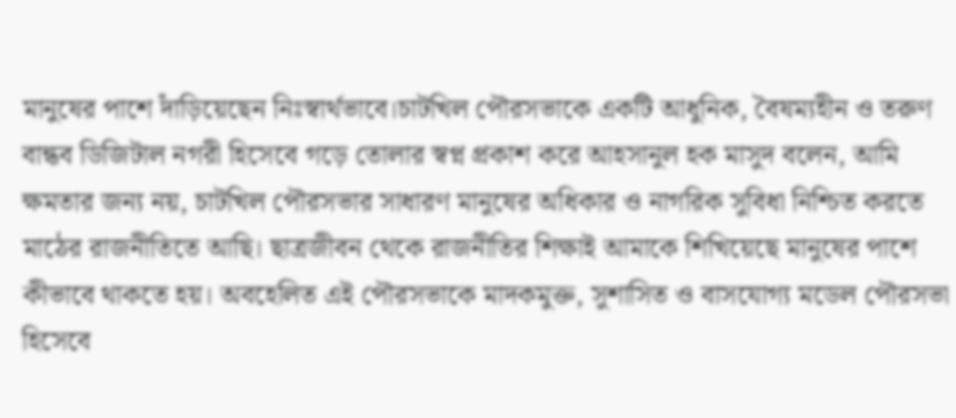মানুষের পাশে দাঁড়িয়েছেন নিঃস্বার্থভাবে।চাটখিল পৌরসভাকে একটি আধুনিক, বৈষম্যহীন ও তরুণ বান্ধব ডিজিটাল নগরী হিসেবে গড়ে তোলার স্বপ্ন প্রকাশ করে আহসানুল হক মাসুদ বলেন, আমি ক্ষমতার জন্য নয়, চাটখিল পৌরসভার সাধারণ মানুষের অধিকার ও নাগরিক সুবিধা নিশ্চিত করতে মাঠের রাজনীতিতে আছি। ছাত্রজীবন থেকে রাজনীতির শিক্ষাই আমাকে শিখিয়েছে মানুষের পাশে কীভাবে থাকতে হয়। অবহেলিত এই পৌরসভাকে মাদকমুক্ত, সুশাসিত ও বাসযোগ্য মডেল পৌরসভা হিসেবে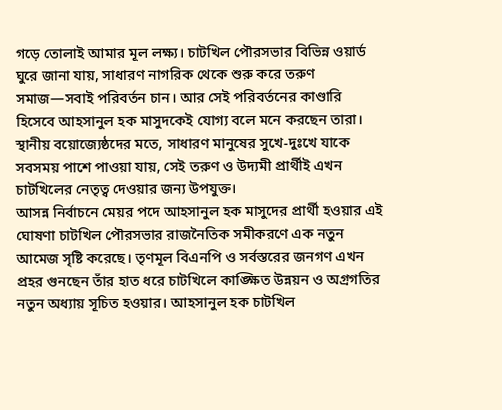গড়ে তোলাই আমার মূল লক্ষ্য। চাটখিল পৌরসভার বিভিন্ন ওয়ার্ড ঘুরে জানা যায়, সাধারণ নাগরিক থেকে শুরু করে তরুণ সমাজ—সবাই পরিবর্তন চান। আর সেই পরিবর্তনের কাণ্ডারি হিসেবে আহসানুল হক মাসুদকেই যোগ্য বলে মনে করছেন তারা। স্থানীয় বয়োজ্যেষ্ঠদের মতে, সাধারণ মানুষের সুখে-দুঃখে যাকে সবসময় পাশে পাওয়া যায়, সেই তরুণ ও উদ্যমী প্রার্থীই এখন চাটখিলের নেতৃত্ব দেওয়ার জন্য উপযুক্ত।
আসন্ন নির্বাচনে মেয়র পদে আহসানুল হক মাসুদের প্রার্থী হওয়ার এই ঘোষণা চাটখিল পৌরসভার রাজনৈতিক সমীকরণে এক নতুন আমেজ সৃষ্টি করেছে। তৃণমূল বিএনপি ও সর্বস্তরের জনগণ এখন প্রহর গুনছেন তাঁর হাত ধরে চাটখিলে কাঙ্ক্ষিত উন্নয়ন ও অগ্রগতির নতুন অধ্যায় সূচিত হওয়ার। আহসানুল হক চাটখিল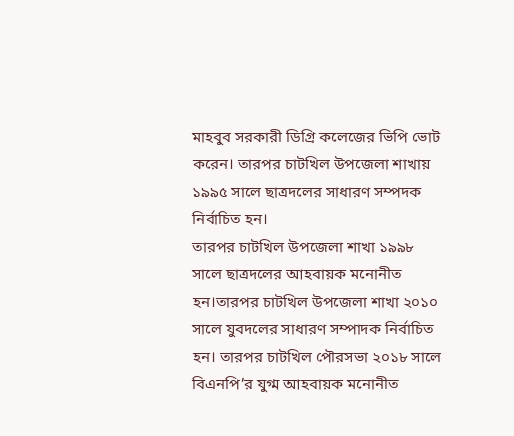মাহবুব সরকারী ডিগ্রি কলেজের ভিপি ভোট করেন। তারপর চাটখিল উপজেলা শাখায় ১৯৯৫ সালে ছাত্রদলের সাধারণ সম্পদক নির্বাচিত হন।
তারপর চাটখিল উপজেলা শাখা ১৯৯৮ সালে ছাত্রদলের আহবায়ক মনোনীত হন।তারপর চাটখিল উপজেলা শাখা ২০১০ সালে যুবদলের সাধারণ সম্পাদক নির্বাচিত হন। তারপর চাটখিল পৌরসভা ২০১৮ সালে বিএনপি’র যুগ্ম আহবায়ক মনোনীত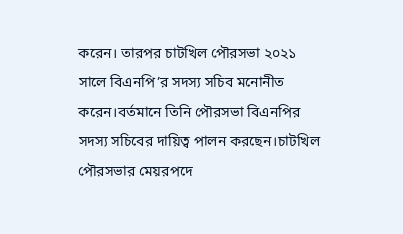করেন। তারপর চাটখিল পৌরসভা ২০২১ সালে বিএনপি’র সদস্য সচিব মনোনীত করেন।বর্তমানে তিনি পৌরসভা বিএনপির সদস্য সচিবের দায়িত্ব পালন করছেন।চাটখিল পৌরসভার মেয়রপদে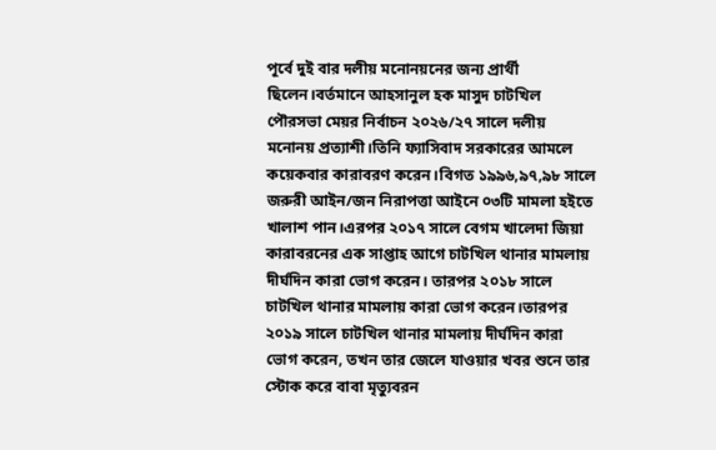পূর্বে দুই বার দলীয় মনোনয়নের জন্য প্রার্থী ছিলেন।বর্তমানে আহসানুল হক মাসুদ চাটখিল পৌরসভা মেয়র নির্বাচন ২০২৬/২৭ সালে দলীয় মনোনয় প্রত্যাশী।তিনি ফ্যাসিবাদ সরকারের আমলে কয়েকবার কারাবরণ করেন।বিগত ১৯৯৬,৯৭,৯৮ সালে জরুরী আইন/জন নিরাপত্তা আইনে ০৩টি মামলা হইতে খালাশ পান।এরপর ২০১৭ সালে বেগম খালেদা জিয়া কারাবরনের এক সাপ্তাহ আগে চাটখিল থানার মামলায় দীর্ঘদিন কারা ভোগ করেন। তারপর ২০১৮ সালে চাটখিল থানার মামলায় কারা ভোগ করেন।তারপর ২০১৯ সালে চাটখিল থানার মামলায় দীর্ঘদিন কারা ভোগ করেন, তখন তার জেলে যাওয়ার খবর শুনে তার স্টোক করে বাবা মৃত্যুবরন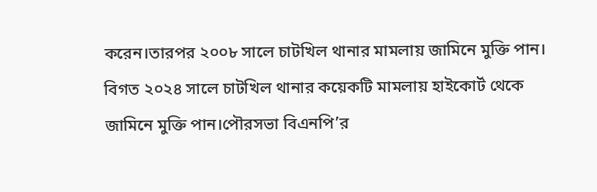করেন।তারপর ২০০৮ সালে চাটখিল থানার মামলায় জামিনে মুক্তি পান। বিগত ২০২৪ সালে চাটখিল থানার কয়েকটি মামলায় হাইকোর্ট থেকে জামিনে মুক্তি পান।পৌরসভা বিএনপি’র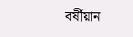বর্ষীয়ান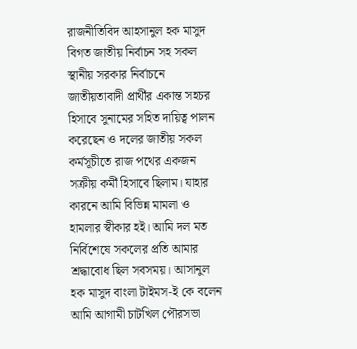রাজনীতিবিদ আহসানুল হক মাসুদ বিগত জাতীয় নির্বাচন সহ সকল স্থানীয় সরকার নির্বাচনে জাতীয়তাবাদী প্রার্থীর একান্ত সহচর হিসাবে সুনামের সহিত দায়িত্ব পালন করেছেন ও দলের জাতীয় সকল কর্মসূচীতে রাজ পথের একজন সক্রীয় কর্মী হিসাবে ছিলাম। যাহার কারনে আমি বিভিন্ন মামলা ও হামলার স্বীকার হই। আমি দল মত নির্বিশেষে সকলের প্রতি আমার শ্রদ্ধাবোধ ছিল সবসময়। আসানুল হক মাসুদ বাংলা টাইমস-ই কে বলেন আমি আগামী চাটখিল পৌরসভা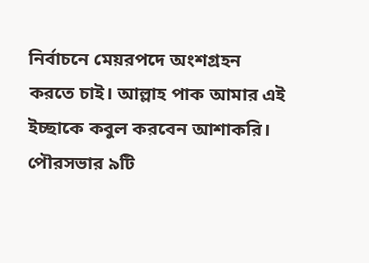নির্বাচনে মেয়রপদে অংশগ্রহন করতে চাই। আল্লাহ পাক আমার এই ইচ্ছাকে কবুল করবেন আশাকরি। পৌরসভার ৯টি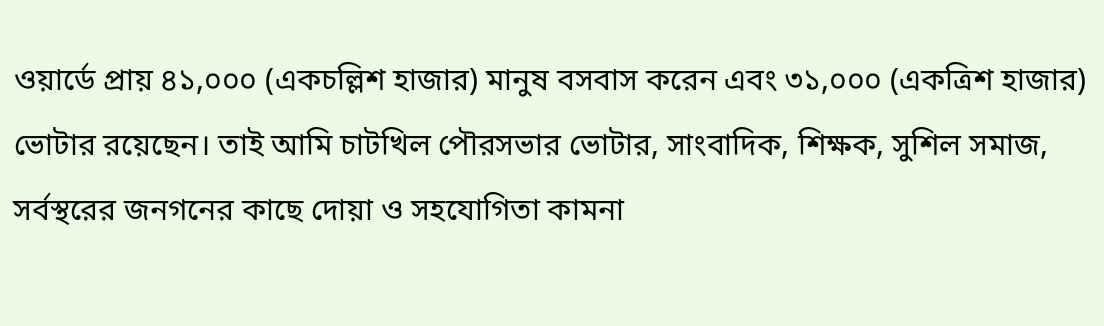ওয়ার্ডে প্রায় ৪১,০০০ (একচল্লিশ হাজার) মানুষ বসবাস করেন এবং ৩১,০০০ (একত্রিশ হাজার) ভোটার রয়েছেন। তাই আমি চাটখিল পৌরসভার ভোটার, সাংবাদিক, শিক্ষক, সুশিল সমাজ, সর্বস্থরের জনগনের কাছে দোয়া ও সহযোগিতা কামনা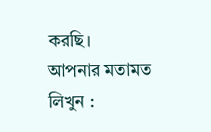করছি।
আপনার মতামত লিখুন :